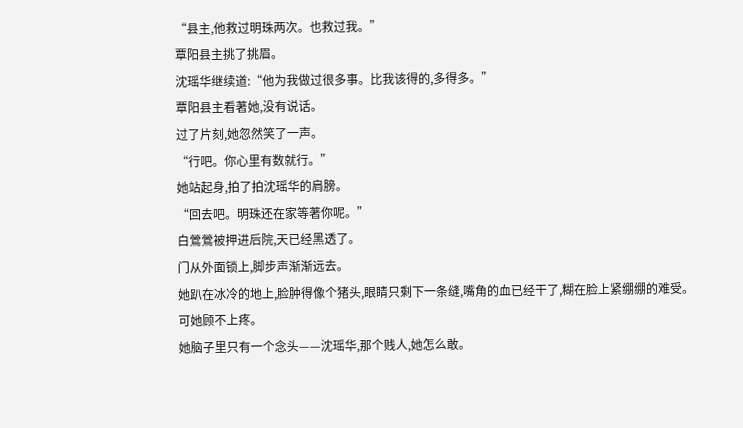“县主,他救过明珠两次。也救过我。”
覃阳县主挑了挑眉。
沈瑶华继续道:“他为我做过很多事。比我该得的,多得多。”
覃阳县主看著她,没有说话。
过了片刻,她忽然笑了一声。
“行吧。你心里有数就行。”
她站起身,拍了拍沈瑶华的肩膀。
“回去吧。明珠还在家等著你呢。”
白鶯鶯被押进后院,天已经黑透了。
门从外面锁上,脚步声渐渐远去。
她趴在冰冷的地上,脸肿得像个猪头,眼睛只剩下一条缝,嘴角的血已经干了,糊在脸上紧绷绷的难受。
可她顾不上疼。
她脑子里只有一个念头——沈瑶华,那个贱人,她怎么敢。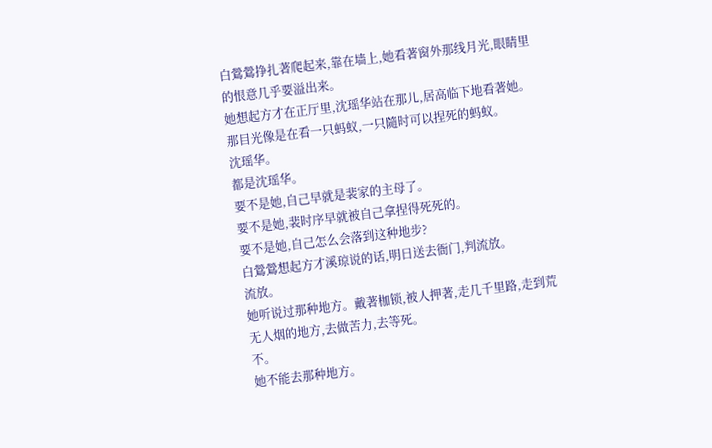白鶯鶯挣扎著爬起来,靠在墙上,她看著窗外那线月光,眼睛里的恨意几乎要溢出来。
她想起方才在正厅里,沈瑶华站在那儿,居高临下地看著她。
那目光像是在看一只蚂蚁,一只隨时可以捏死的蚂蚁。
沈瑶华。
都是沈瑶华。
要不是她,自己早就是裴家的主母了。
要不是她,裴时序早就被自己拿捏得死死的。
要不是她,自己怎么会落到这种地步?
白鶯鶯想起方才溪琼说的话,明日送去衙门,判流放。
流放。
她听说过那种地方。戴著枷锁,被人押著,走几千里路,走到荒无人烟的地方,去做苦力,去等死。
不。
她不能去那种地方。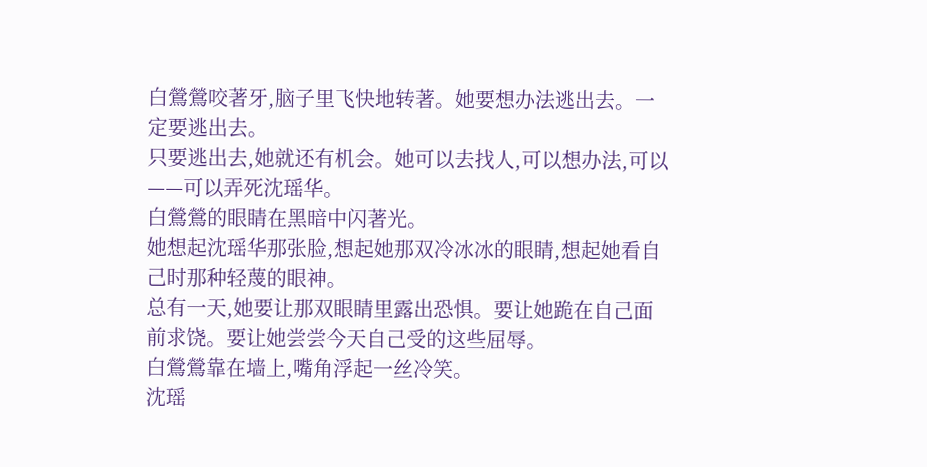白鶯鶯咬著牙,脑子里飞快地转著。她要想办法逃出去。一定要逃出去。
只要逃出去,她就还有机会。她可以去找人,可以想办法,可以——可以弄死沈瑶华。
白鶯鶯的眼睛在黑暗中闪著光。
她想起沈瑶华那张脸,想起她那双冷冰冰的眼睛,想起她看自己时那种轻蔑的眼神。
总有一天,她要让那双眼睛里露出恐惧。要让她跪在自己面前求饶。要让她尝尝今天自己受的这些屈辱。
白鶯鶯靠在墙上,嘴角浮起一丝冷笑。
沈瑶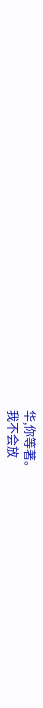华,你等著。
我不会放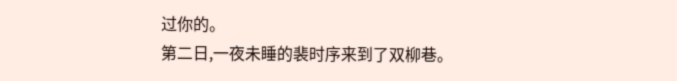过你的。
第二日,一夜未睡的裴时序来到了双柳巷。